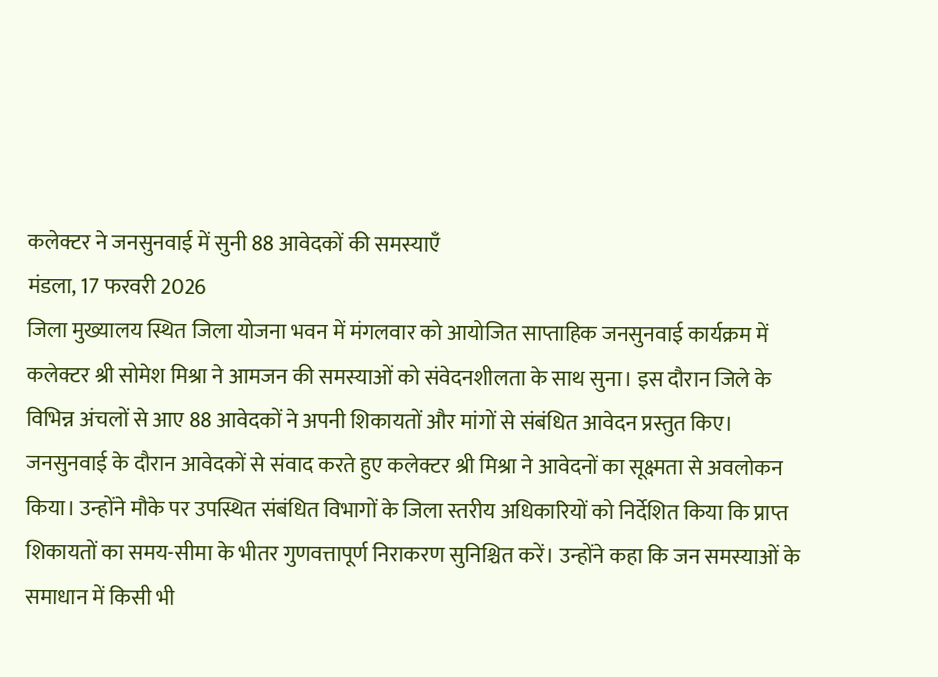कलेक्टर ने जनसुनवाई में सुनी 88 आवेदकों की समस्याएँ
मंडला, 17 फरवरी 2026
जिला मुख्यालय स्थित जिला योजना भवन में मंगलवार को आयोजित साप्ताहिक जनसुनवाई कार्यक्रम में कलेक्टर श्री सोमेश मिश्रा ने आमजन की समस्याओं को संवेदनशीलता के साथ सुना। इस दौरान जिले के विभिन्न अंचलों से आए 88 आवेदकों ने अपनी शिकायतों और मांगों से संबंधित आवेदन प्रस्तुत किए।
जनसुनवाई के दौरान आवेदकों से संवाद करते हुए कलेक्टर श्री मिश्रा ने आवेदनों का सूक्ष्मता से अवलोकन किया। उन्होंने मौके पर उपस्थित संबंधित विभागों के जिला स्तरीय अधिकारियों को निर्देशित किया कि प्राप्त शिकायतों का समय-सीमा के भीतर गुणवत्तापूर्ण निराकरण सुनिश्चित करें। उन्होंने कहा कि जन समस्याओं के समाधान में किसी भी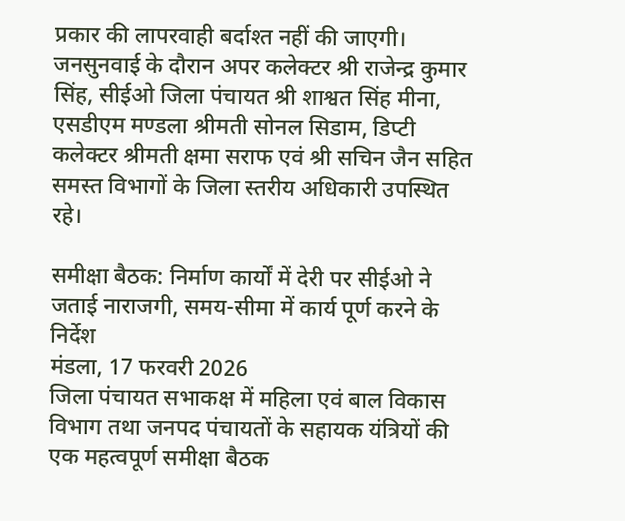प्रकार की लापरवाही बर्दाश्त नहीं की जाएगी।
जनसुनवाई के दौरान अपर कलेक्टर श्री राजेन्द्र कुमार सिंह, सीईओ जिला पंचायत श्री शाश्वत सिंह मीना, एसडीएम मण्डला श्रीमती सोनल सिडाम, डिप्टी कलेक्टर श्रीमती क्षमा सराफ एवं श्री सचिन जैन सहित समस्त विभागों के जिला स्तरीय अधिकारी उपस्थित रहे।

समीक्षा बैठक: निर्माण कार्यों में देरी पर सीईओ ने जताई नाराजगी, समय-सीमा में कार्य पूर्ण करने के निर्देश
मंडला, 17 फरवरी 2026
जिला पंचायत सभाकक्ष में महिला एवं बाल विकास विभाग तथा जनपद पंचायतों के सहायक यंत्रियों की एक महत्वपूर्ण समीक्षा बैठक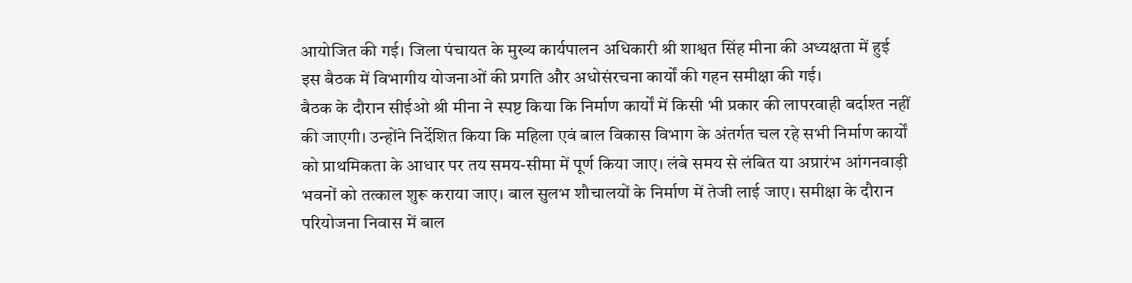आयोजित की गई। जिला पंचायत के मुख्य कार्यपालन अधिकारी श्री शाश्वत सिंह मीना की अध्यक्षता में हुई इस बैठक में विभागीय योजनाओं की प्रगति और अधोसंरचना कार्यों की गहन समीक्षा की गई।
बैठक के दौरान सीईओ श्री मीना ने स्पष्ट किया कि निर्माण कार्यों में किसी भी प्रकार की लापरवाही बर्दाश्त नहीं की जाएगी। उन्होंने निर्देशित किया कि महिला एवं बाल विकास विभाग के अंतर्गत चल रहे सभी निर्माण कार्यों को प्राथमिकता के आधार पर तय समय-सीमा में पूर्ण किया जाए। लंबे समय से लंबित या अप्रारंभ आंगनवाड़ी भवनों को तत्काल शुरू कराया जाए। बाल सुलभ शौचालयों के निर्माण में तेजी लाई जाए। समीक्षा के दौरान परियोजना निवास में बाल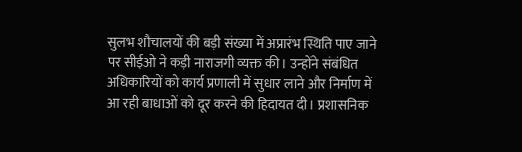सुलभ शौचालयों की बड़ी संख्या में अप्रारंभ स्थिति पाए जाने पर सीईओ ने कड़ी नाराजगी व्यक्त की। उन्होंने संबंधित अधिकारियों को कार्य प्रणाली में सुधार लाने और निर्माण में आ रही बाधाओं को दूर करने की हिदायत दी। प्रशासनिक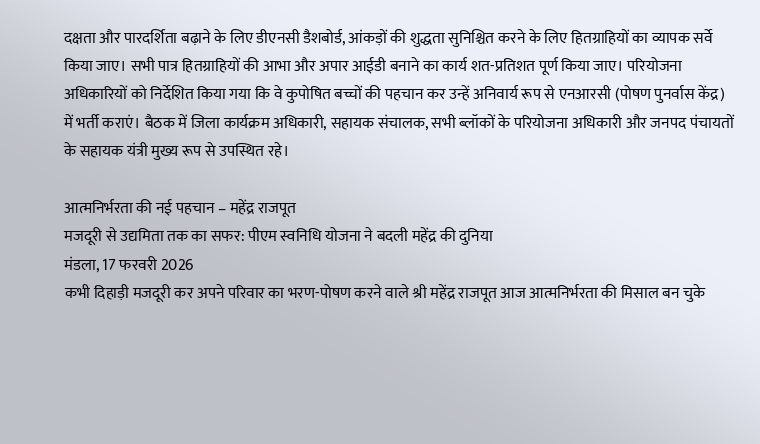दक्षता और पारदर्शिता बढ़ाने के लिए डीएनसी डैशबोर्ड, आंकड़ों की शुद्धता सुनिश्चित करने के लिए हितग्राहियों का व्यापक सर्वे किया जाए। सभी पात्र हितग्राहियों की आभा और अपार आईडी बनाने का कार्य शत-प्रतिशत पूर्ण किया जाए। परियोजना अधिकारियों को निर्देशित किया गया कि वे कुपोषित बच्चों की पहचान कर उन्हें अनिवार्य रूप से एनआरसी (पोषण पुनर्वास केंद्र) में भर्ती कराएं। बैठक में जिला कार्यक्रम अधिकारी, सहायक संचालक, सभी ब्लॉकों के परियोजना अधिकारी और जनपद पंचायतों के सहायक यंत्री मुख्य रूप से उपस्थित रहे।

आत्मनिर्भरता की नई पहचान – महेंद्र राजपूत
मजदूरी से उद्यमिता तक का सफर: पीएम स्वनिधि योजना ने बदली महेंद्र की दुनिया
मंडला, 17 फरवरी 2026
कभी दिहाड़ी मजदूरी कर अपने परिवार का भरण-पोषण करने वाले श्री महेंद्र राजपूत आज आत्मनिर्भरता की मिसाल बन चुके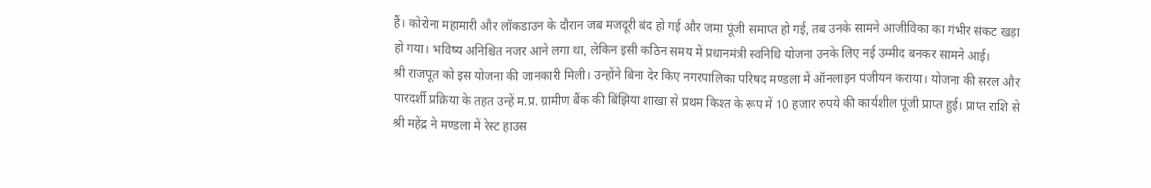हैं। कोरोना महामारी और लॉकडाउन के दौरान जब मजदूरी बंद हो गई और जमा पूंजी समाप्त हो गई, तब उनके सामने आजीविका का गंभीर संकट खड़ा हो गया। भविष्य अनिश्चित नजर आने लगा था, लेकिन इसी कठिन समय में प्रधानमंत्री स्वनिधि योजना उनके लिए नई उम्मीद बनकर सामने आई।
श्री राजपूत को इस योजना की जानकारी मिली। उन्होंने बिना देर किए नगरपालिका परिषद मण्डला में ऑनलाइन पंजीयन कराया। योजना की सरल और पारदर्शी प्रक्रिया के तहत उन्हें म.प्र. ग्रामीण बैंक की बिंझिया शाखा से प्रथम किश्त के रूप में 10 हजार रुपये की कार्यशील पूंजी प्राप्त हुई। प्राप्त राशि से श्री महेंद्र ने मण्डला में रेस्ट हाउस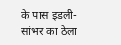के पास इडली-सांभर का ठेला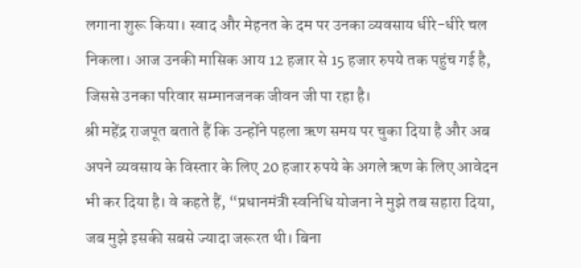लगाना शुरू किया। स्वाद और मेहनत के दम पर उनका व्यवसाय धीरे-धीरे चल निकला। आज उनकी मासिक आय 12 हजार से 15 हजार रुपये तक पहुंच गई है, जिससे उनका परिवार सम्मानजनक जीवन जी पा रहा है।
श्री महेंद्र राजपूत बताते हैं कि उन्होंने पहला ऋण समय पर चुका दिया है और अब अपने व्यवसाय के विस्तार के लिए 20 हजार रुपये के अगले ऋण के लिए आवेदन भी कर दिया है। वे कहते हैं, “प्रधानमंत्री स्वनिधि योजना ने मुझे तब सहारा दिया, जब मुझे इसकी सबसे ज्यादा जरूरत थी। बिना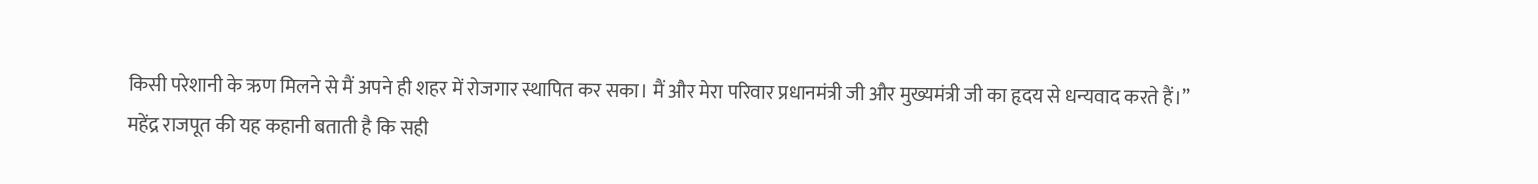किसी परेशानी के ऋण मिलने से मैं अपने ही शहर में रोजगार स्थापित कर सका। मैं और मेरा परिवार प्रधानमंत्री जी और मुख्यमंत्री जी का हृदय से धन्यवाद करते हैं।”
महेंद्र राजपूत की यह कहानी बताती है कि सही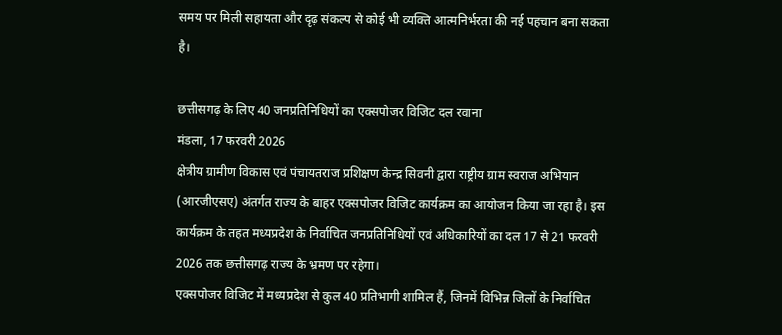समय पर मिली सहायता और दृढ़ संकल्प से कोई भी व्यक्ति आत्मनिर्भरता की नई पहचान बना सकता है।

छत्तीसगढ़ के लिए 40 जनप्रतिनिधियों का एक्सपोजर विजिट दल रवाना
मंडला, 17 फरवरी 2026
क्षेत्रीय ग्रामीण विकास एवं पंचायतराज प्रशिक्षण केन्द्र सिवनी द्वारा राष्ट्रीय ग्राम स्वराज अभियान (आरजीएसए) अंतर्गत राज्य के बाहर एक्सपोजर विजिट कार्यक्रम का आयोजन किया जा रहा है। इस कार्यक्रम के तहत मध्यप्रदेश के निर्वाचित जनप्रतिनिधियों एवं अधिकारियों का दल 17 से 21 फरवरी 2026 तक छत्तीसगढ़ राज्य के भ्रमण पर रहेगा।
एक्सपोजर विजिट में मध्यप्रदेश से कुल 40 प्रतिभागी शामिल हैं, जिनमें विभिन्न जिलों के निर्वाचित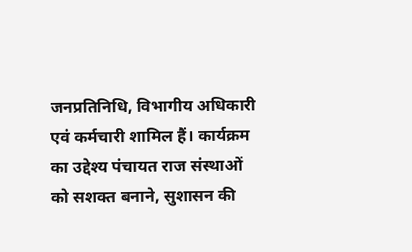जनप्रतिनिधि, विभागीय अधिकारी एवं कर्मचारी शामिल हैं। कार्यक्रम का उद्देश्य पंचायत राज संस्थाओं को सशक्त बनाने, सुशासन की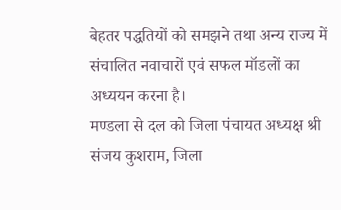बेहतर पद्धतियों को समझने तथा अन्य राज्य में संचालित नवाचारों एवं सफल मॉडलों का अध्ययन करना है।
मण्डला से दल को जिला पंचायत अध्यक्ष श्री संजय कुशराम, जिला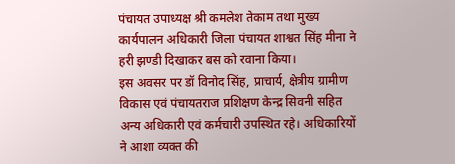पंचायत उपाध्यक्ष श्री कमलेश तेकाम तथा मुख्य कार्यपालन अधिकारी जिला पंचायत शाश्वत सिंह मीना ने हरी झण्डी दिखाकर बस को रवाना किया।
इस अवसर पर डॉ विनोद सिंह, प्राचार्य, क्षेत्रीय ग्रामीण विकास एवं पंचायतराज प्रशिक्षण केन्द्र सिवनी सहित अन्य अधिकारी एवं कर्मचारी उपस्थित रहे। अधिकारियों ने आशा व्यक्त की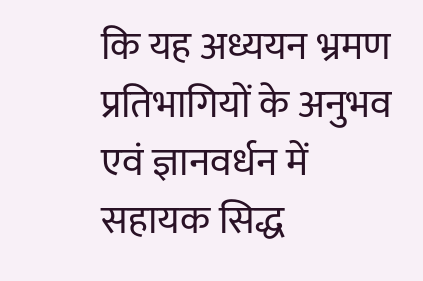कि यह अध्ययन भ्रमण प्रतिभागियों के अनुभव एवं ज्ञानवर्धन में सहायक सिद्ध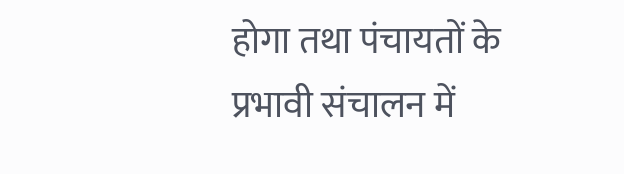होगा तथा पंचायतों के प्रभावी संचालन में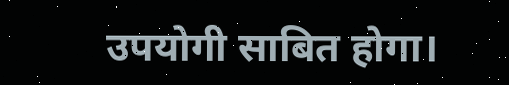उपयोगी साबित होगा।